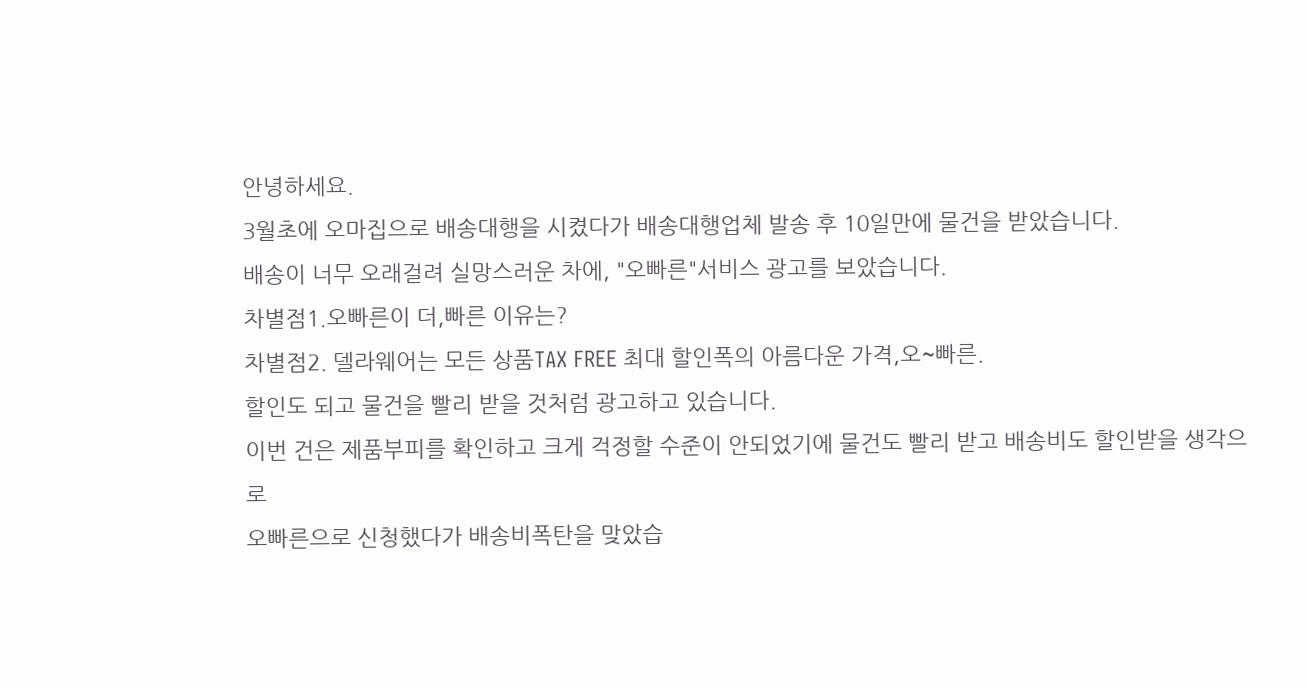안녕하세요.
3월초에 오마집으로 배송대행을 시켰다가 배송대행업체 발송 후 10일만에 물건을 받았습니다.
배송이 너무 오래걸려 실망스러운 차에, "오빠른"서비스 광고를 보았습니다.
차별점1.오빠른이 더,빠른 이유는?
차별점2. 델라웨어는 모든 상품TAX FREE 최대 할인폭의 아름다운 가격,오~빠른.
할인도 되고 물건을 빨리 받을 것처럼 광고하고 있습니다.
이번 건은 제품부피를 확인하고 크게 걱정할 수준이 안되었기에 물건도 빨리 받고 배송비도 할인받을 생각으로
오빠른으로 신청했다가 배송비폭탄을 맞았습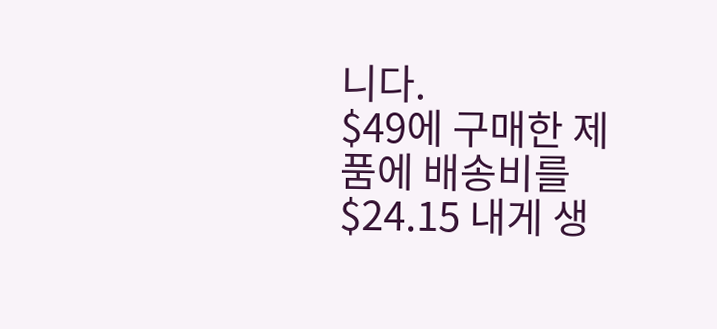니다.
$49에 구매한 제품에 배송비를 $24.15 내게 생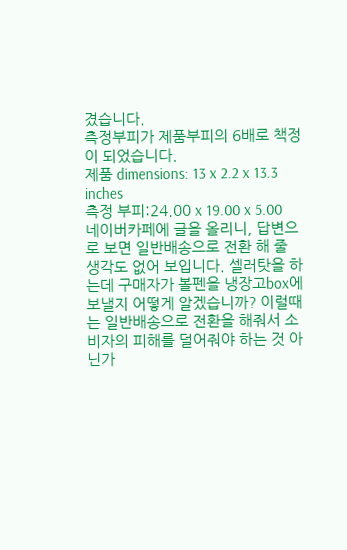겼습니다.
측정부피가 제품부피의 6배로 책정이 되었습니다.
제품 dimensions: 13 x 2.2 x 13.3 inches
측정 부피:24.00 x 19.00 x 5.00
네이버카페에 글을 올리니, 답변으로 보면 일반배송으로 전환 해 줄 생각도 없어 보입니다. 셀러탓을 하는데 구매자가 볼펜을 냉장고box에 보낼지 어떻게 알겠습니까? 이럴때는 일반배송으로 전환을 해줘서 소비자의 피해를 덜어줘야 하는 것 아닌가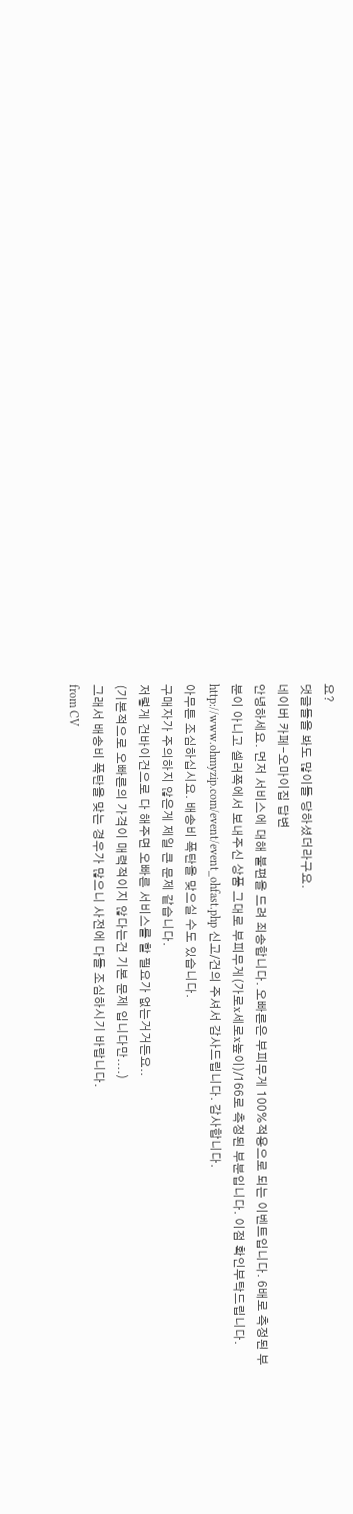요?
댓글들을 봐도 많이들 당하셨더라구요.
네이버 카페-오마이집 답변
안녕하세요. 먼저 서비스에 대해 불편을 드려 죄송합니다. 오빠른은 부피무게 100%적용으로 되는 이벤트입니다. 6배로 측정된 부분이 아니고 셀러쪽에서 보내주신 상품 그대로 부피무게(가로x세로x높이)/166로 측정된 부분입니다. 이점 확인부탁드립니다. http://www.ohmyzip.com/event/event_ohfast.php 신고/건의 주셔서 감사드립니다. 감사합니다.
아무튼 조심하십시요. 배송비 폭탄을 맞으실 수도 있습니다.
구매자가 주의하지 않은게 제일 큰 문제 같습니다.
저렇게 건바이건으로 다 해주면 오빠른 서비스를 할 필요가 없는거거든요..
(기본적으로 오빠른의 가격이 매력적이지 않다는건 기본 문제 입니다만....)
그래서 배송비 폭탄을 맞는 경우가 많으니 사전에 다들 조심하시기 바랍니다.
from CV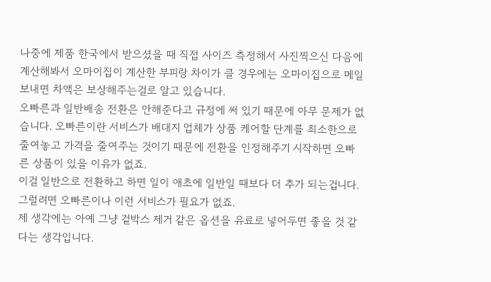나중에 제품 한국에서 받으셨을 때 직접 사이즈 측정해서 사진찍으신 다음에 계산해봐서 오마이집이 계산한 부피랑 차이가 클 경우에는 오마이집으로 메일 보내면 차액은 보상해주는걸로 알고 있습니다.
오빠른과 일반배송 전환은 안해준다고 규정에 써 있기 때문에 아무 문제가 없습니다. 오빠른이란 서비스가 배대지 업체가 상품 케어할 단계를 최소한으로 줄여놓고 가격을 줄여주는 것이기 때문에 전환을 인정해주기 시작하면 오빠른 상품이 있을 이유가 없죠.
이걸 일반으로 전환하고 하면 일이 애초에 일반일 때보다 더 추가 되는겁니다.
그럴려면 오빠른이나 이런 서비스가 필요가 없죠.
제 생각에는 아예 그냥 겉박스 제거 같은 옵션을 유료로 넣어두면 좋을 것 같다는 생각입니다.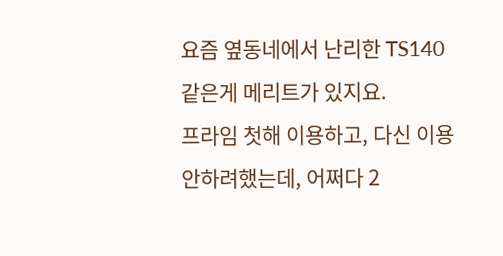요즘 옆동네에서 난리한 TS140 같은게 메리트가 있지요.
프라임 첫해 이용하고, 다신 이용안하려했는데, 어쩌다 2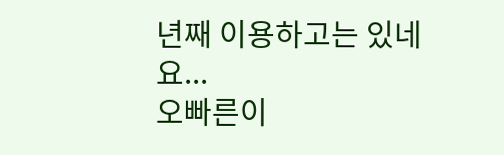년째 이용하고는 있네요...
오빠른이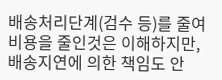배송처리단계(검수 등)를 줄여 비용을 줄인것은 이해하지만, 배송지연에 의한 책임도 안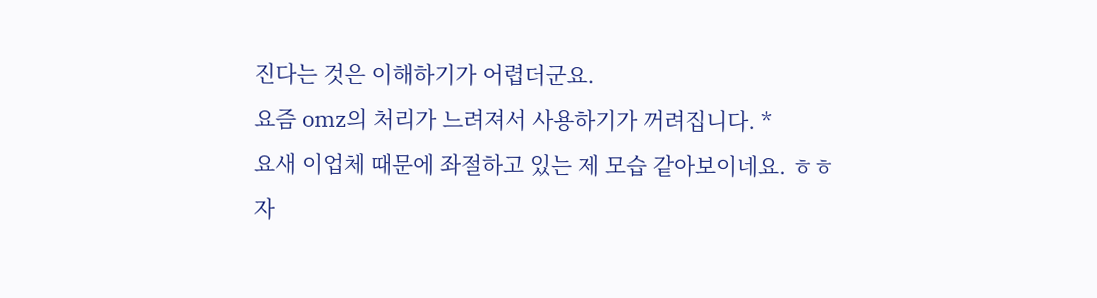진다는 것은 이해하기가 어렵더군요.
요즘 omz의 처리가 느려져서 사용하기가 꺼려집니다. *
요새 이업체 때문에 좌절하고 있는 제 모습 같아보이네요. ㅎㅎ
자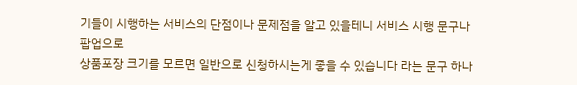기들이 시행하는 서비스의 단점이나 문제점을 알고 있을테니 서비스 시행 문구나 팝업으로
상품포장 크기를 모르면 일반으로 신청하시는게 좋을 수 있습니다 라는 문구 하나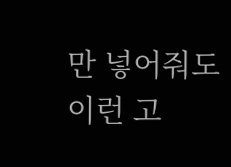만 넣어줘도
이런 고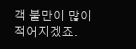객 불만이 많이 적어지겠죠.